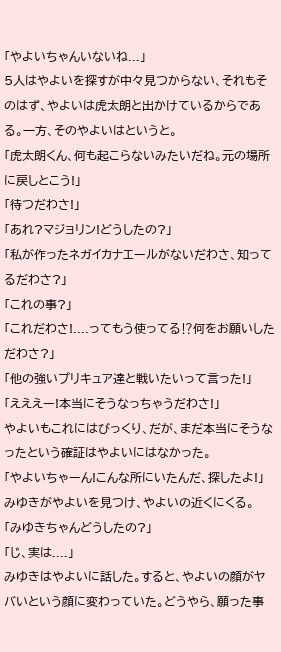「やよいちゃんいないね...」
5人はやよいを探すが中々見つからない、それもそのはず、やよいは虎太朗と出かけているからである。一方、そのやよいはというと。
「虎太朗くん、何も起こらないみたいだね。元の場所に戻しとこう!」
「待つだわさ!」
「あれ?マジョリン!どうしたの?」
「私が作ったネガイカナエールがないだわさ、知ってるだわさ?」
「これの事?」
「これだわさ!....ってもう使ってる⁉何をお願いしただわさ?」
「他の強いプリキュア達と戦いたいって言った!」
「えええー!本当にそうなっちゃうだわさ!」
やよいもこれにはびっくり、だが、まだ本当にそうなったという確証はやよいにはなかった。
「やよいちゃーん!こんな所にいたんだ、探したよ!」
みゆきがやよいを見つけ、やよいの近くにくる。
「みゆきちゃんどうしたの?」
「じ、実は....」
みゆきはやよいに話した。すると、やよいの顔がヤバいという顔に変わっていた。どうやら、願った事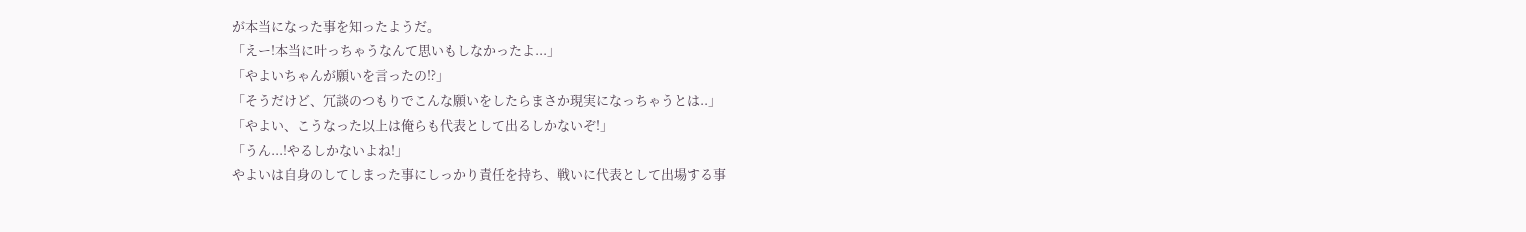が本当になった事を知ったようだ。
「えー!本当に叶っちゃうなんて思いもしなかったよ...」
「やよいちゃんが願いを言ったの⁉」
「そうだけど、冗談のつもりでこんな願いをしたらまさか現実になっちゃうとは..」
「やよい、こうなった以上は俺らも代表として出るしかないぞ!」
「うん...!やるしかないよね!」
やよいは自身のしてしまった事にしっかり責任を持ち、戦いに代表として出場する事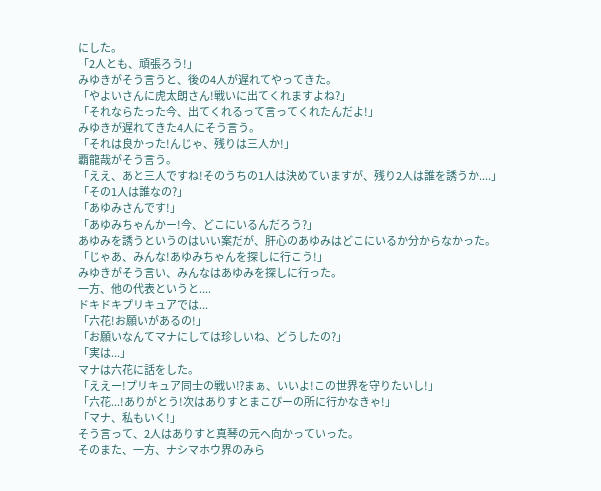にした。
「2人とも、頑張ろう!」
みゆきがそう言うと、後の4人が遅れてやってきた。
「やよいさんに虎太朗さん!戦いに出てくれますよね?」
「それならたった今、出てくれるって言ってくれたんだよ!」
みゆきが遅れてきた4人にそう言う。
「それは良かった!んじゃ、残りは三人か!」
覇龍哉がそう言う。
「ええ、あと三人ですね!そのうちの1人は決めていますが、残り2人は誰を誘うか....」
「その1人は誰なの?」
「あゆみさんです!」
「あゆみちゃんかー!今、どこにいるんだろう?」
あゆみを誘うというのはいい案だが、肝心のあゆみはどこにいるか分からなかった。
「じゃあ、みんな!あゆみちゃんを探しに行こう!」
みゆきがそう言い、みんなはあゆみを探しに行った。
一方、他の代表というと....
ドキドキプリキュアでは...
「六花!お願いがあるの!」
「お願いなんてマナにしては珍しいね、どうしたの?」
「実は...」
マナは六花に話をした。
「ええー!プリキュア同士の戦い⁉まぁ、いいよ!この世界を守りたいし!」
「六花...!ありがとう!次はありすとまこぴーの所に行かなきゃ!」
「マナ、私もいく!」
そう言って、2人はありすと真琴の元へ向かっていった。
そのまた、一方、ナシマホウ界のみら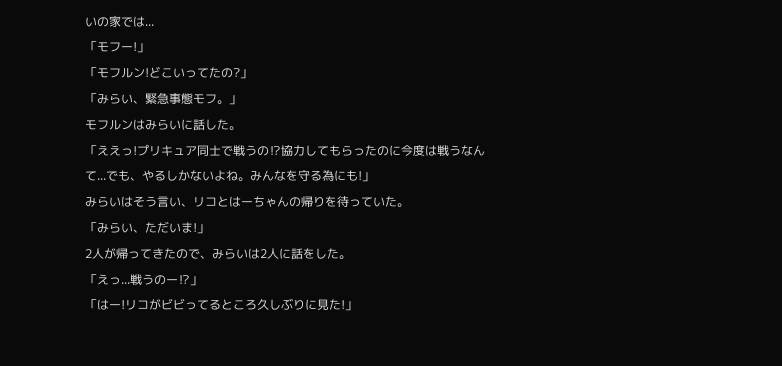いの家では...
「モフー!」
「モフルン!どこいってたの?」
「みらい、緊急事態モフ。」
モフルンはみらいに話した。
「ええっ!プリキュア同士で戦うの⁉協力してもらったのに今度は戦うなんて...でも、やるしかないよね。みんなを守る為にも!」
みらいはそう言い、リコとはーちゃんの帰りを待っていた。
「みらい、ただいま!」
2人が帰ってきたので、みらいは2人に話をした。
「えっ...戦うのー⁉」
「はー!リコがビビってるところ久しぶりに見た!」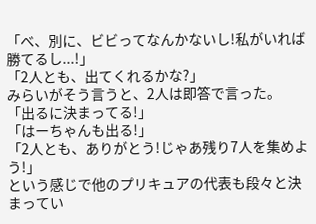「べ、別に、ビビってなんかないし!私がいれば勝てるし...!」
「2人とも、出てくれるかな?」
みらいがそう言うと、2人は即答で言った。
「出るに決まってる!」
「はーちゃんも出る!」
「2人とも、ありがとう!じゃあ残り7人を集めよう!」
という感じで他のプリキュアの代表も段々と決まってい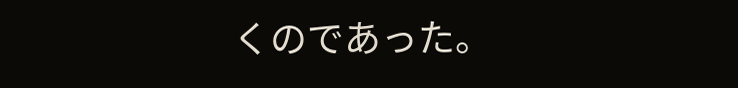くのであった。